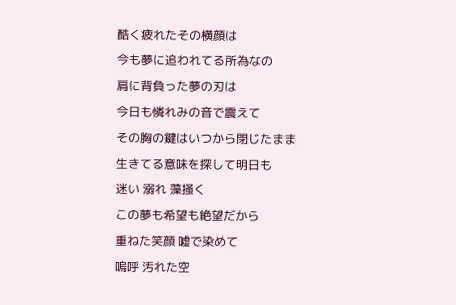酷く疲れたその横顔は
今も夢に追われてる所為なの
肩に背負った夢の刃は
今日も憐れみの音で震えて
その胸の鍵はいつから閉じたまま
生きてる意味を探して明日も
迷い 溺れ 藻掻く
この夢も希望も絶望だから
重ねた笑顔 嘘で染めて
嗚呼 汚れた空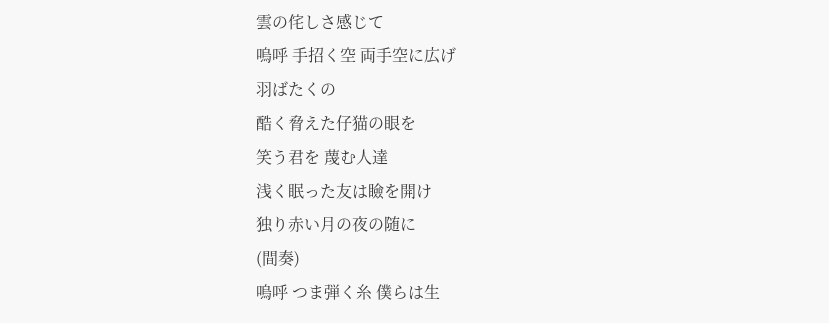雲の侘しさ感じて
嗚呼 手招く空 両手空に広げ
羽ばたくの
酷く脅えた仔猫の眼を
笑う君を 蔑む人達
浅く眠った友は瞼を開け
独り赤い月の夜の随に
(間奏)
嗚呼 つま弾く糸 僕らは生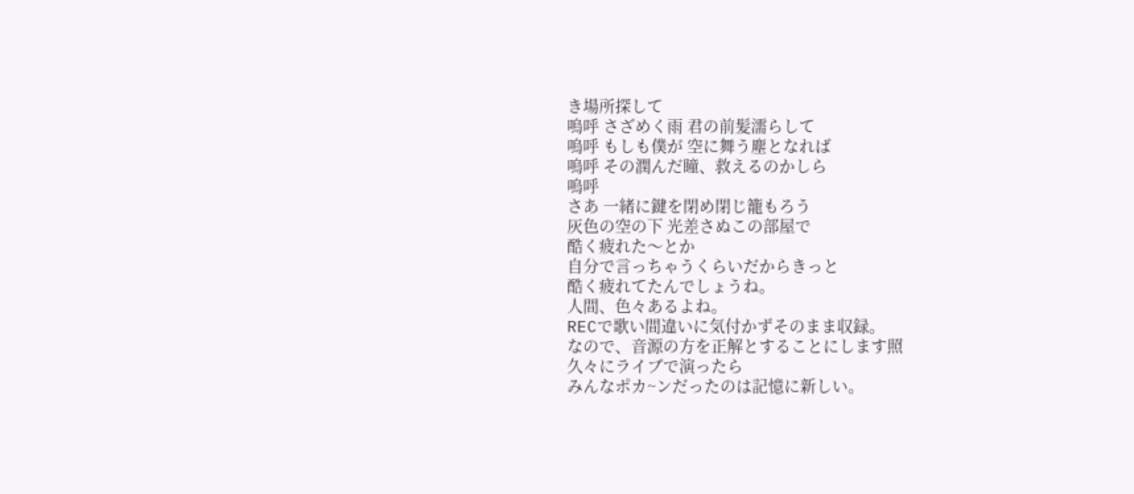き場所探して
嗚呼 さざめく雨 君の前髪濡らして
嗚呼 もしも僕が 空に舞う塵となれば
嗚呼 その潤んだ瞳、救えるのかしら
嗚呼
さあ 一緒に鍵を閉め閉じ籠もろう
灰色の空の下 光差さぬこの部屋で
酷く疲れた〜とか
自分で言っちゃうくらいだからきっと
酷く疲れてたんでしょうね。
人間、色々あるよね。
RECで歌い間違いに気付かずそのまま収録。
なので、音源の方を正解とすることにします照
久々にライブで演ったら
みんなポカ~ンだったのは記憶に新しい。